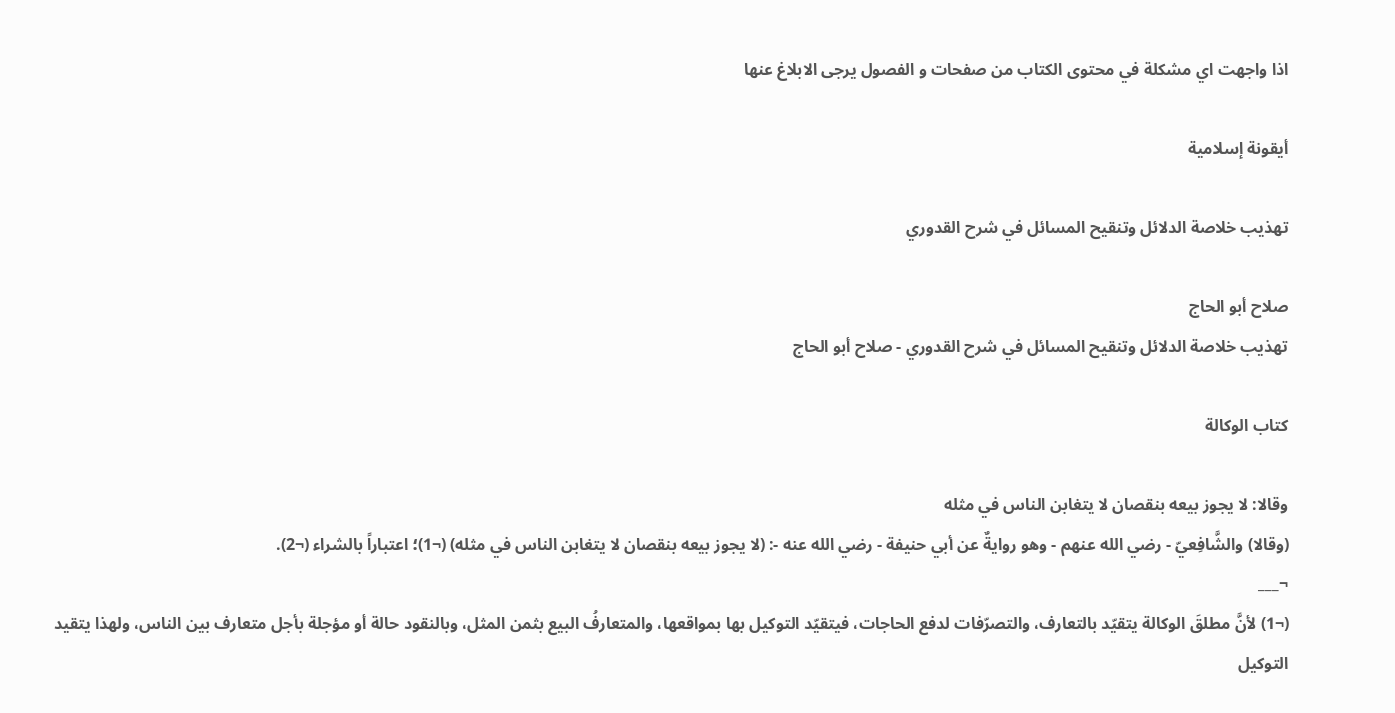اذا واجهت اي مشكلة في محتوى الكتاب من صفحات و الفصول يرجى الابلاغ عنها

أيقونة إسلامية

تهذيب خلاصة الدلائل وتنقيح المسائل في شرح القدوري

صلاح أبو الحاج
تهذيب خلاصة الدلائل وتنقيح المسائل في شرح القدوري - صلاح أبو الحاج

كتاب الوكالة

وقالا: لا يجوز بيعه بنقصان لا يتغابن الناس في مثله
(وقالا) والشَّافِعيّ - رضي الله عنهم - وهو روايةٌ عن أبي حنيفة - رضي الله عنه -: (لا يجوز بيعه بنقصان لا يتغابن الناس في مثله) (¬1)؛ اعتباراً بالشراء (¬2).
¬___
(¬1) لأنَّ مطلقَ الوكالة يتقيّد بالتعارف، والتصرّفات لدفع الحاجات، فيتقيّد التوكيل بها بمواقعها، والمتعارفُ البيع بثمن المثل، وبالنقود حالة أو مؤجلة بأجل متعارف بين الناس، ولهذا يتقيد التوكيل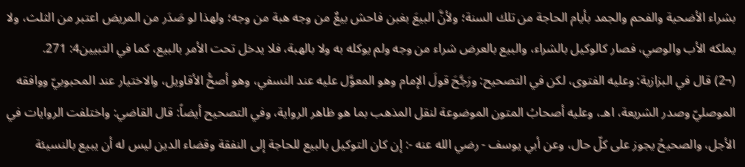بشراء الأضحية والفحم والجمد بأيام الحاجة من تلك السنة؛ ولأنَّ البيعَ بغبن فاحش بيعٌ من وجه هبة من وجه؛ ولهذا لو صَدَر من المريض اعتبر من الثلث، ولا يملكه الأب والوصي، فصار كالوكيل بالشراء، والبيع بالعرض شراء من وجه ولم يوكله به ولا بالهبة، فلا يدخل تحت الأمر بالبيع، كما في التبيين4: 271.
(¬2) قال في البزازية: وعليه الفتوى، لكن في التصحيح: ورَجَّحَ قولَ الإمام وهو المعوَّل عليه عند النسفي، وهو أصحُّ الأقاويل، والاختيار عند المحبوبيّ ووافقه الموصليّ وصدر الشريعة، اهـ، وعليه أصحابُ المتون الموضوعة لنقل المذهب بما هو ظاهر الرواية، وفي التصحيح أيضاً: قال القاضي: واختلفت الروايات في الأجل، والصحيحُ يجوز على كلّ حال، وعن أبي يوسف - رضي الله عنه -: إن كان التوكيل بالبيع للحاجة إلى النفقة وقضاء الدين ليس له أن يبيع بالنسيئة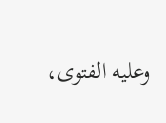وعليه الفتوى،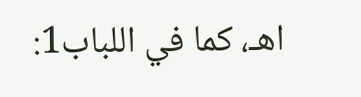اهـ، كما في اللباب1: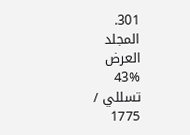301.
المجلد
العرض
43%
تسللي / 1775